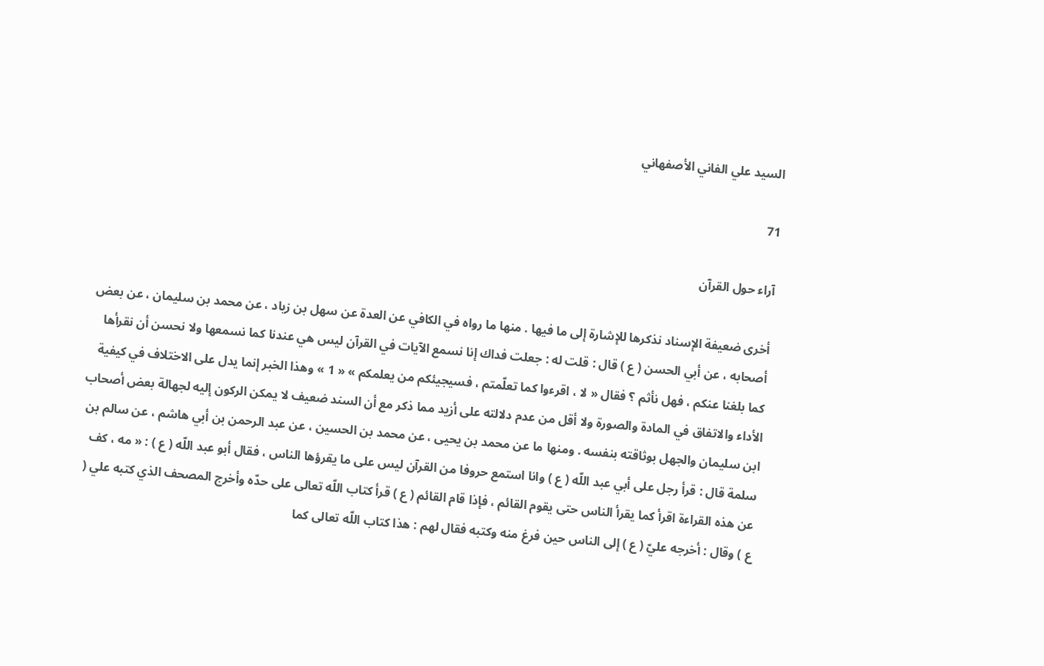السيد علي الفاني الأصفهاني

71

آراء حول القرآن

أخرى ضعيفة الإسناد نذكرها للإشارة إلى ما فيها . منها ما رواه في الكافي عن العدة عن سهل بن زياد ، عن محمد بن سليمان ، عن بعض أصحابه ، عن أبي الحسن ( ع ) قال : قلت له : جعلت فداك إنا نسمع الآيات في القرآن ليس هي عندنا كما نسمعها ولا نحسن أن نقرأها كما بلغنا عنكم ، فهل نأثم ؟ فقال « لا ، اقرءوا كما تعلّمتم ، فسيجيئكم من يعلمكم » « 1 » وهذا الخبر إنما يدل على الاختلاف في كيفية الأداء والاتفاق في المادة والصورة ولا أقل من عدم دلالته على أزيد مما ذكر مع أن السند ضعيف لا يمكن الركون إليه لجهالة بعض أصحاب ابن سليمان والجهل بوثاقته بنفسه . ومنها ما عن محمد بن يحيى ، عن محمد بن الحسين ، عن عبد الرحمن بن أبي هاشم ، عن سالم بن سلمة قال : قرأ رجل على أبي عبد اللّه ( ع ) وانا استمع حروفا من القرآن ليس على ما يقرؤها الناس ، فقال أبو عبد اللّه ( ع ) : « مه ، كف عن هذه القراءة اقرأ كما يقرأ الناس حتى يقوم القائم ، فإذا قام القائم ( ع ) قرأ كتاب اللّه تعالى على حدّه وأخرج المصحف الذي كتبه علي ( ع ) وقال : أخرجه عليّ ( ع ) إلى الناس حين فرغ منه وكتبه فقال لهم : هذا كتاب اللّه تعالى كما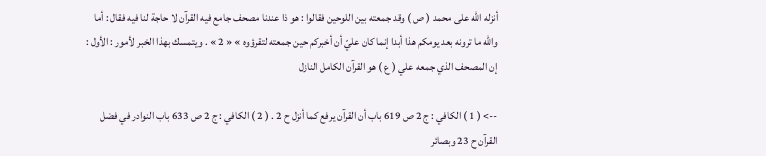أنزله اللّه على محمد ( ص ) وقد جمعته بين اللوحين فقالوا : هو ذا عندنا مصحف جامع فيه القرآن لا حاجة لنا فيه فقال : أما واللّه ما ترونه بعد يومكم هذا أبدا إنما كان عليّ أن أخبركم حين جمعته لتقرؤوه » « 2 » . ويتمسك بهذا الخبر لأمور : الأول : إن المصحف الذي جمعه علي ( ع ) هو القرآن الكامل النازل

--> ( 1 ) الكافي : ج 2 ص 619 باب أن القرآن يرفع كما أنزل ح 2 . ( 2 ) الكافي : ج 2 ص 633 باب النوادر في فضل القرآن ح 23 وبصائر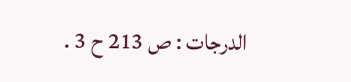الدرجات : ص 213 ح 3 .